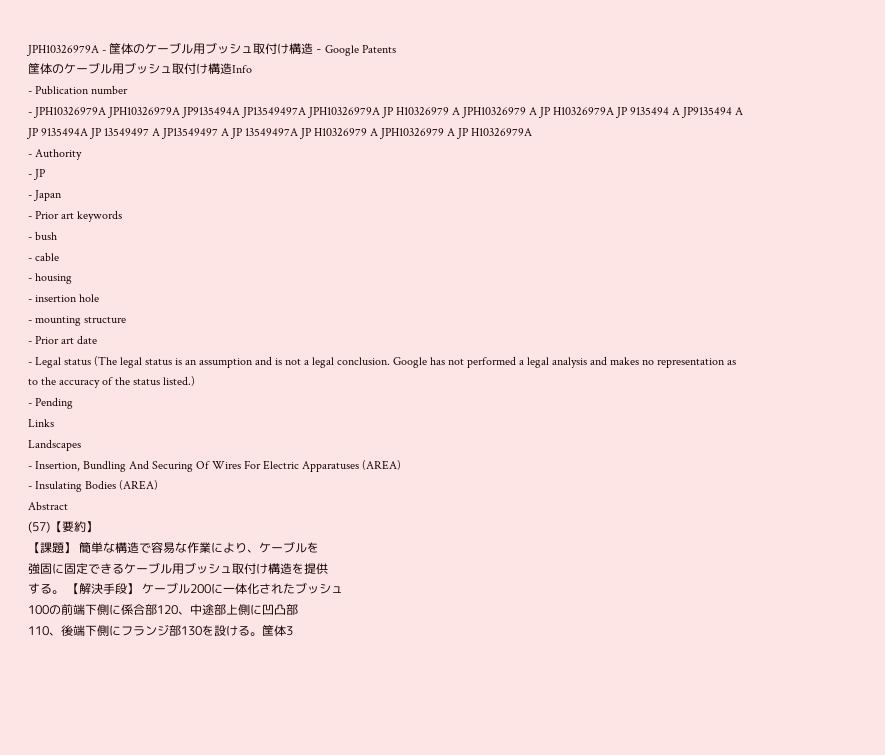JPH10326979A - 筐体のケーブル用ブッシュ取付け構造 - Google Patents
筐体のケーブル用ブッシュ取付け構造Info
- Publication number
- JPH10326979A JPH10326979A JP9135494A JP13549497A JPH10326979A JP H10326979 A JPH10326979 A JP H10326979A JP 9135494 A JP9135494 A JP 9135494A JP 13549497 A JP13549497 A JP 13549497A JP H10326979 A JPH10326979 A JP H10326979A
- Authority
- JP
- Japan
- Prior art keywords
- bush
- cable
- housing
- insertion hole
- mounting structure
- Prior art date
- Legal status (The legal status is an assumption and is not a legal conclusion. Google has not performed a legal analysis and makes no representation as to the accuracy of the status listed.)
- Pending
Links
Landscapes
- Insertion, Bundling And Securing Of Wires For Electric Apparatuses (AREA)
- Insulating Bodies (AREA)
Abstract
(57)【要約】
【課題】 簡単な構造で容易な作業により、ケーブルを
強固に固定できるケーブル用ブッシュ取付け構造を提供
する。 【解決手段】 ケーブル200に一体化されたブッシュ
100の前端下側に係合部120、中途部上側に凹凸部
110、後端下側にフランジ部130を設ける。筐体3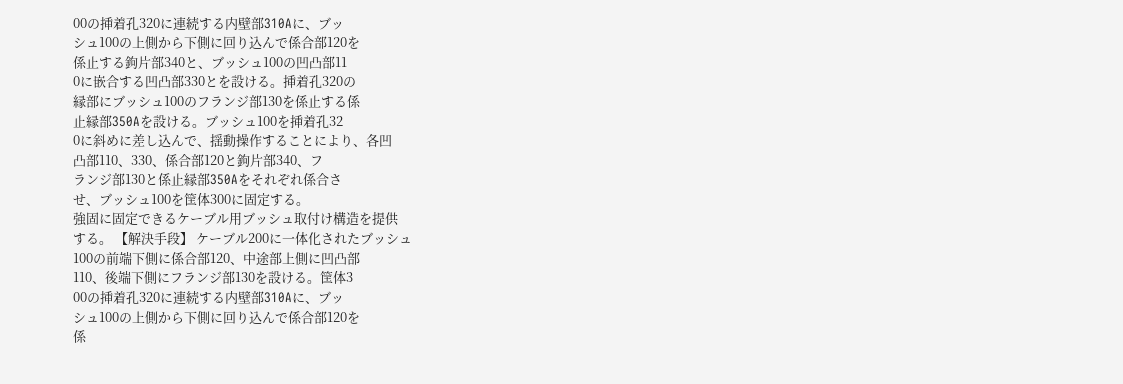00の挿着孔320に連続する内壁部310Aに、ブッ
シュ100の上側から下側に回り込んで係合部120を
係止する鉤片部340と、ブッシュ100の凹凸部11
0に嵌合する凹凸部330とを設ける。挿着孔320の
縁部にブッシュ100のフランジ部130を係止する係
止縁部350Aを設ける。ブッシュ100を挿着孔32
0に斜めに差し込んで、揺動操作することにより、各凹
凸部110、330、係合部120と鉤片部340、フ
ランジ部130と係止縁部350Aをそれぞれ係合さ
せ、ブッシュ100を筐体300に固定する。
強固に固定できるケーブル用ブッシュ取付け構造を提供
する。 【解決手段】 ケーブル200に一体化されたブッシュ
100の前端下側に係合部120、中途部上側に凹凸部
110、後端下側にフランジ部130を設ける。筐体3
00の挿着孔320に連続する内壁部310Aに、ブッ
シュ100の上側から下側に回り込んで係合部120を
係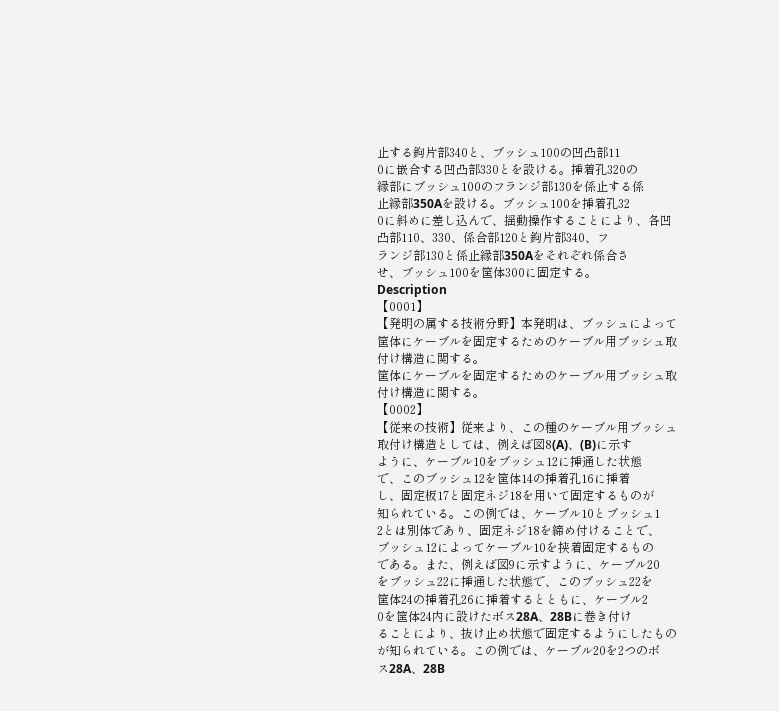止する鉤片部340と、ブッシュ100の凹凸部11
0に嵌合する凹凸部330とを設ける。挿着孔320の
縁部にブッシュ100のフランジ部130を係止する係
止縁部350Aを設ける。ブッシュ100を挿着孔32
0に斜めに差し込んで、揺動操作することにより、各凹
凸部110、330、係合部120と鉤片部340、フ
ランジ部130と係止縁部350Aをそれぞれ係合さ
せ、ブッシュ100を筐体300に固定する。
Description
【0001】
【発明の属する技術分野】本発明は、ブッシュによって
筐体にケーブルを固定するためのケーブル用ブッシュ取
付け構造に関する。
筐体にケーブルを固定するためのケーブル用ブッシュ取
付け構造に関する。
【0002】
【従来の技術】従来より、この種のケーブル用ブッシュ
取付け構造としては、例えば図8(A)、(B)に示す
ように、ケーブル10をブッシュ12に挿通した状態
で、このブッシュ12を筐体14の挿着孔16に挿着
し、固定板17と固定ネジ18を用いて固定するものが
知られている。この例では、ケーブル10とブッシュ1
2とは別体であり、固定ネジ18を締め付けることで、
ブッシュ12によってケーブル10を挟着固定するもの
である。また、例えば図9に示すように、ケーブル20
をブッシュ22に挿通した状態で、このブッシュ22を
筐体24の挿着孔26に挿着するとともに、ケーブル2
0を筐体24内に設けたボス28A、28Bに巻き付け
ることにより、抜け止め状態で固定するようにしたもの
が知られている。この例では、ケーブル20を2つのボ
ス28A、28B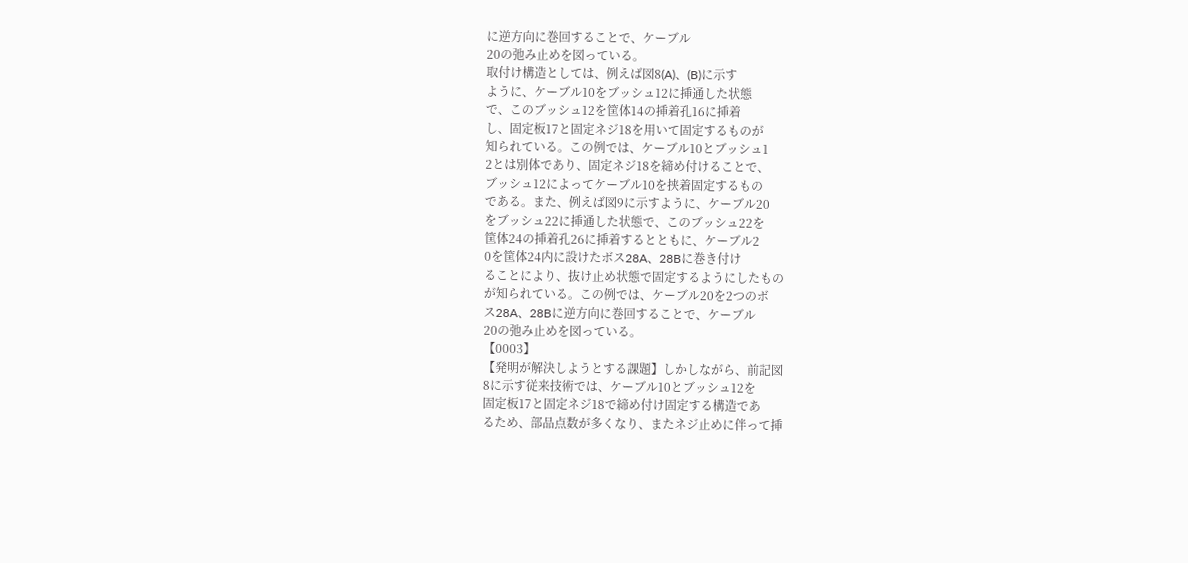に逆方向に巻回することで、ケーブル
20の弛み止めを図っている。
取付け構造としては、例えば図8(A)、(B)に示す
ように、ケーブル10をブッシュ12に挿通した状態
で、このブッシュ12を筐体14の挿着孔16に挿着
し、固定板17と固定ネジ18を用いて固定するものが
知られている。この例では、ケーブル10とブッシュ1
2とは別体であり、固定ネジ18を締め付けることで、
ブッシュ12によってケーブル10を挟着固定するもの
である。また、例えば図9に示すように、ケーブル20
をブッシュ22に挿通した状態で、このブッシュ22を
筐体24の挿着孔26に挿着するとともに、ケーブル2
0を筐体24内に設けたボス28A、28Bに巻き付け
ることにより、抜け止め状態で固定するようにしたもの
が知られている。この例では、ケーブル20を2つのボ
ス28A、28Bに逆方向に巻回することで、ケーブル
20の弛み止めを図っている。
【0003】
【発明が解決しようとする課題】しかしながら、前記図
8に示す従来技術では、ケーブル10とブッシュ12を
固定板17と固定ネジ18で締め付け固定する構造であ
るため、部品点数が多くなり、またネジ止めに伴って挿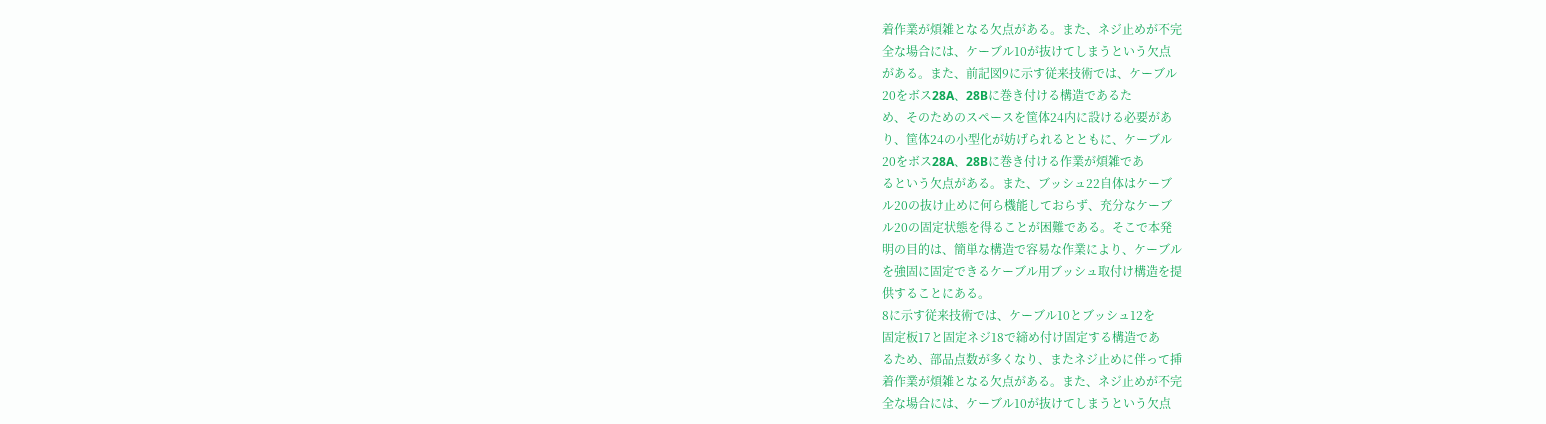着作業が煩雑となる欠点がある。また、ネジ止めが不完
全な場合には、ケーブル10が抜けてしまうという欠点
がある。また、前記図9に示す従来技術では、ケーブル
20をボス28A、28Bに巻き付ける構造であるた
め、そのためのスペースを筐体24内に設ける必要があ
り、筐体24の小型化が妨げられるとともに、ケーブル
20をボス28A、28Bに巻き付ける作業が煩雑であ
るという欠点がある。また、ブッシュ22自体はケーブ
ル20の抜け止めに何ら機能しておらず、充分なケーブ
ル20の固定状態を得ることが困難である。そこで本発
明の目的は、簡単な構造で容易な作業により、ケーブル
を強固に固定できるケーブル用ブッシュ取付け構造を提
供することにある。
8に示す従来技術では、ケーブル10とブッシュ12を
固定板17と固定ネジ18で締め付け固定する構造であ
るため、部品点数が多くなり、またネジ止めに伴って挿
着作業が煩雑となる欠点がある。また、ネジ止めが不完
全な場合には、ケーブル10が抜けてしまうという欠点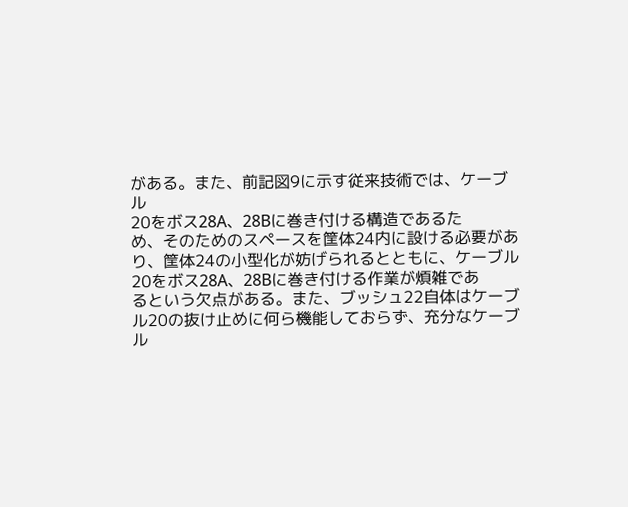がある。また、前記図9に示す従来技術では、ケーブル
20をボス28A、28Bに巻き付ける構造であるた
め、そのためのスペースを筐体24内に設ける必要があ
り、筐体24の小型化が妨げられるとともに、ケーブル
20をボス28A、28Bに巻き付ける作業が煩雑であ
るという欠点がある。また、ブッシュ22自体はケーブ
ル20の抜け止めに何ら機能しておらず、充分なケーブ
ル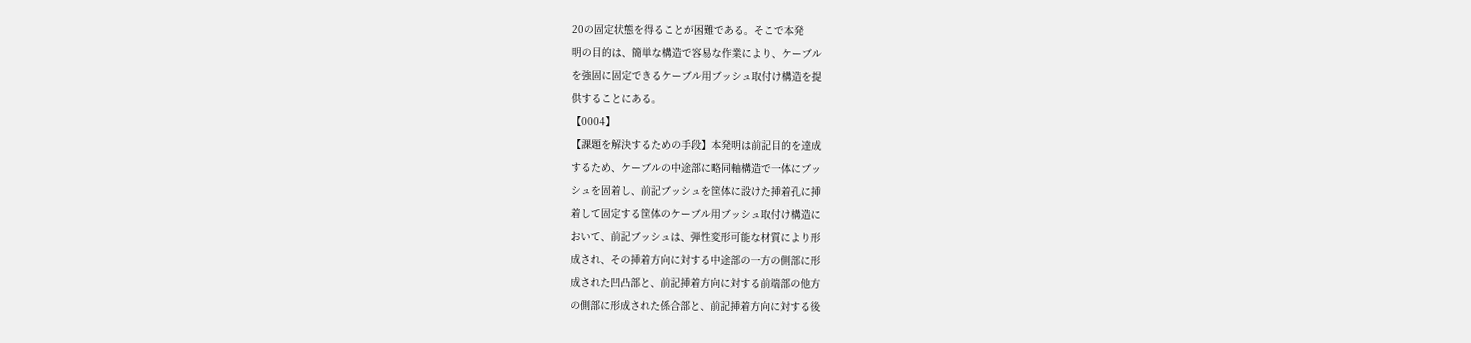20の固定状態を得ることが困難である。そこで本発
明の目的は、簡単な構造で容易な作業により、ケーブル
を強固に固定できるケーブル用ブッシュ取付け構造を提
供することにある。
【0004】
【課題を解決するための手段】本発明は前記目的を達成
するため、ケーブルの中途部に略同軸構造で一体にブッ
シュを固着し、前記ブッシュを筐体に設けた挿着孔に挿
着して固定する筐体のケーブル用ブッシュ取付け構造に
おいて、前記ブッシュは、弾性変形可能な材質により形
成され、その挿着方向に対する中途部の一方の側部に形
成された凹凸部と、前記挿着方向に対する前端部の他方
の側部に形成された係合部と、前記挿着方向に対する後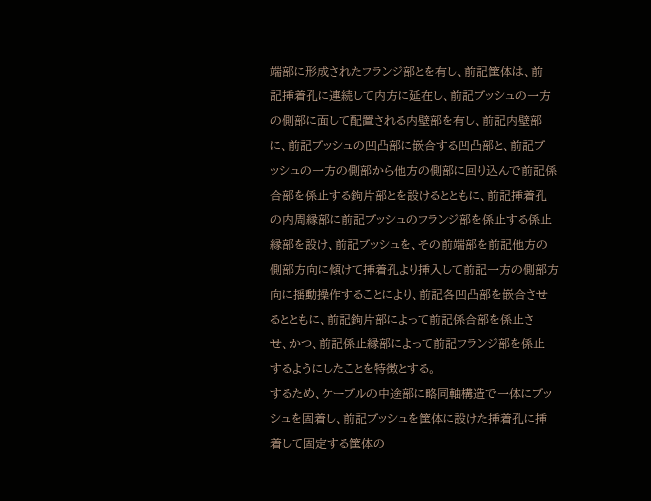端部に形成されたフランジ部とを有し、前記筐体は、前
記挿着孔に連続して内方に延在し、前記ブッシュの一方
の側部に面して配置される内壁部を有し、前記内壁部
に、前記ブッシュの凹凸部に嵌合する凹凸部と、前記ブ
ッシュの一方の側部から他方の側部に回り込んで前記係
合部を係止する鉤片部とを設けるとともに、前記挿着孔
の内周縁部に前記ブッシュのフランジ部を係止する係止
縁部を設け、前記ブッシュを、その前端部を前記他方の
側部方向に傾けて挿着孔より挿入して前記一方の側部方
向に揺動操作することにより、前記各凹凸部を嵌合させ
るとともに、前記鉤片部によって前記係合部を係止さ
せ、かつ、前記係止縁部によって前記フランジ部を係止
するようにしたことを特徴とする。
するため、ケーブルの中途部に略同軸構造で一体にブッ
シュを固着し、前記ブッシュを筐体に設けた挿着孔に挿
着して固定する筐体の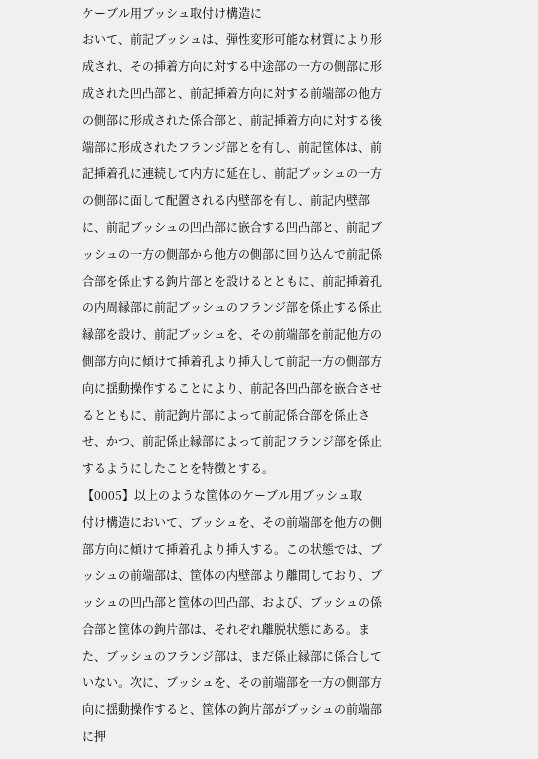ケーブル用ブッシュ取付け構造に
おいて、前記ブッシュは、弾性変形可能な材質により形
成され、その挿着方向に対する中途部の一方の側部に形
成された凹凸部と、前記挿着方向に対する前端部の他方
の側部に形成された係合部と、前記挿着方向に対する後
端部に形成されたフランジ部とを有し、前記筐体は、前
記挿着孔に連続して内方に延在し、前記ブッシュの一方
の側部に面して配置される内壁部を有し、前記内壁部
に、前記ブッシュの凹凸部に嵌合する凹凸部と、前記ブ
ッシュの一方の側部から他方の側部に回り込んで前記係
合部を係止する鉤片部とを設けるとともに、前記挿着孔
の内周縁部に前記ブッシュのフランジ部を係止する係止
縁部を設け、前記ブッシュを、その前端部を前記他方の
側部方向に傾けて挿着孔より挿入して前記一方の側部方
向に揺動操作することにより、前記各凹凸部を嵌合させ
るとともに、前記鉤片部によって前記係合部を係止さ
せ、かつ、前記係止縁部によって前記フランジ部を係止
するようにしたことを特徴とする。
【0005】以上のような筐体のケーブル用ブッシュ取
付け構造において、ブッシュを、その前端部を他方の側
部方向に傾けて挿着孔より挿入する。この状態では、ブ
ッシュの前端部は、筐体の内壁部より離間しており、ブ
ッシュの凹凸部と筐体の凹凸部、および、ブッシュの係
合部と筐体の鉤片部は、それぞれ離脱状態にある。ま
た、ブッシュのフランジ部は、まだ係止縁部に係合して
いない。次に、ブッシュを、その前端部を一方の側部方
向に揺動操作すると、筐体の鉤片部がブッシュの前端部
に押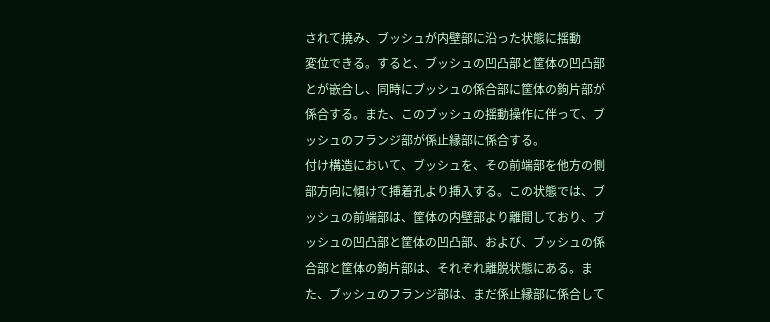されて撓み、ブッシュが内壁部に沿った状態に揺動
変位できる。すると、ブッシュの凹凸部と筐体の凹凸部
とが嵌合し、同時にブッシュの係合部に筐体の鉤片部が
係合する。また、このブッシュの揺動操作に伴って、ブ
ッシュのフランジ部が係止縁部に係合する。
付け構造において、ブッシュを、その前端部を他方の側
部方向に傾けて挿着孔より挿入する。この状態では、ブ
ッシュの前端部は、筐体の内壁部より離間しており、ブ
ッシュの凹凸部と筐体の凹凸部、および、ブッシュの係
合部と筐体の鉤片部は、それぞれ離脱状態にある。ま
た、ブッシュのフランジ部は、まだ係止縁部に係合して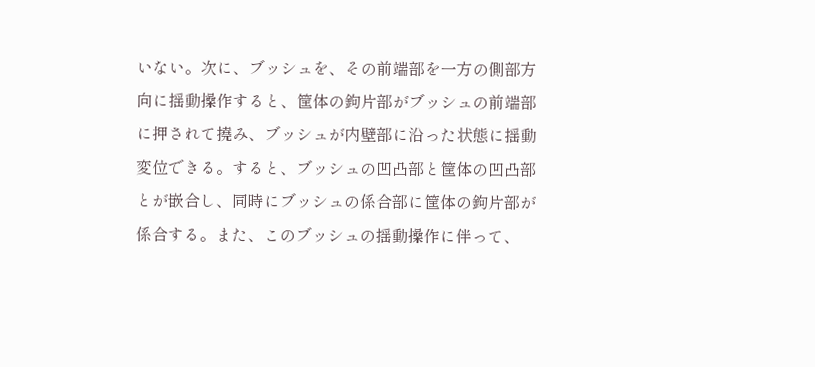いない。次に、ブッシュを、その前端部を一方の側部方
向に揺動操作すると、筐体の鉤片部がブッシュの前端部
に押されて撓み、ブッシュが内壁部に沿った状態に揺動
変位できる。すると、ブッシュの凹凸部と筐体の凹凸部
とが嵌合し、同時にブッシュの係合部に筐体の鉤片部が
係合する。また、このブッシュの揺動操作に伴って、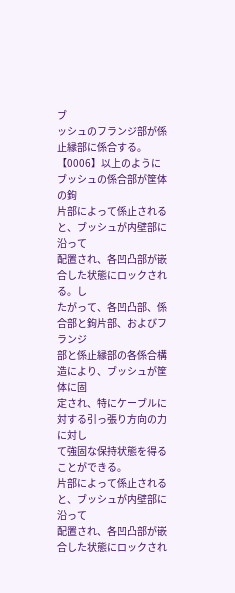ブ
ッシュのフランジ部が係止縁部に係合する。
【0006】以上のようにブッシュの係合部が筐体の鉤
片部によって係止されると、ブッシュが内壁部に沿って
配置され、各凹凸部が嵌合した状態にロックされる。し
たがって、各凹凸部、係合部と鉤片部、およびフランジ
部と係止縁部の各係合構造により、ブッシュが筐体に固
定され、特にケーブルに対する引っ張り方向の力に対し
て強固な保持状態を得ることができる。
片部によって係止されると、ブッシュが内壁部に沿って
配置され、各凹凸部が嵌合した状態にロックされ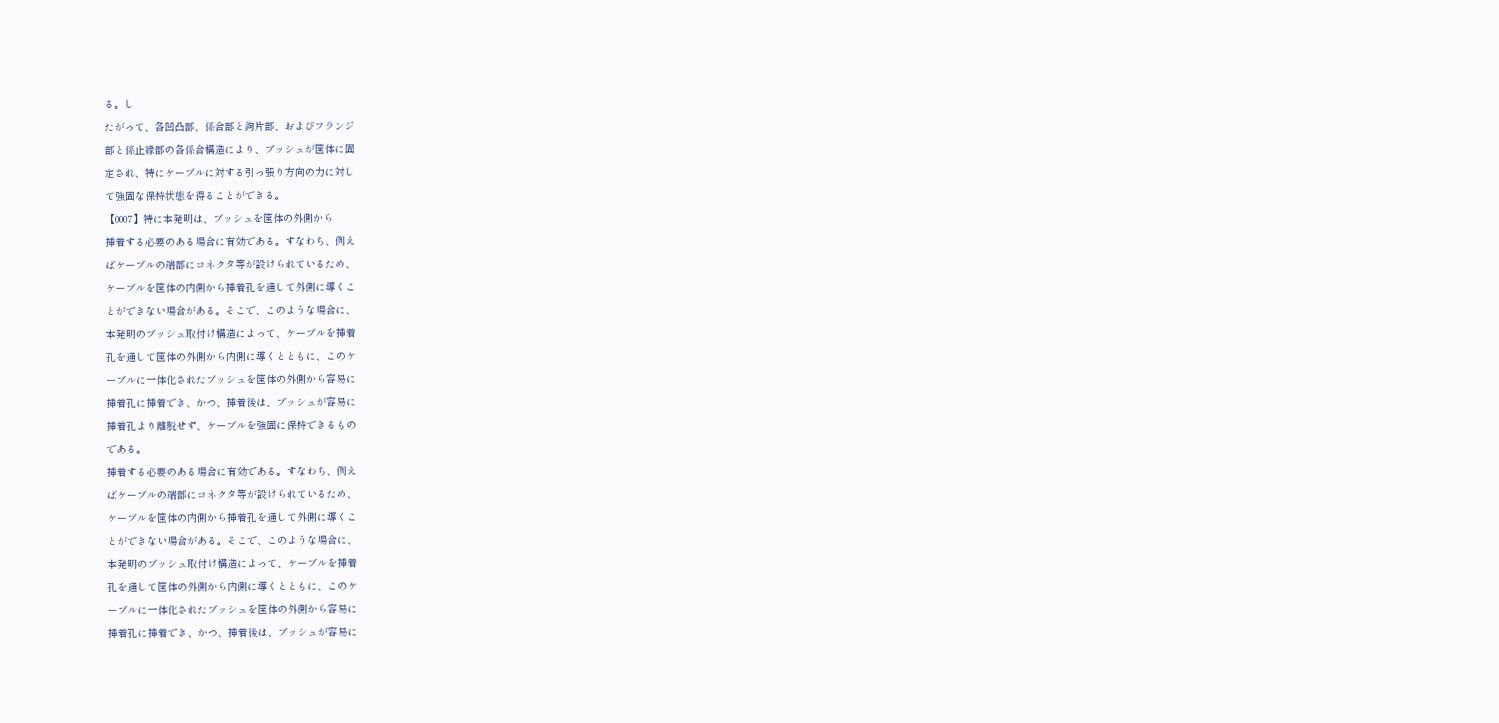る。し
たがって、各凹凸部、係合部と鉤片部、およびフランジ
部と係止縁部の各係合構造により、ブッシュが筐体に固
定され、特にケーブルに対する引っ張り方向の力に対し
て強固な保持状態を得ることができる。
【0007】特に本発明は、ブッシュを筐体の外側から
挿着する必要のある場合に有効である。すなわち、例え
ばケーブルの端部にコネクタ等が設けられているため、
ケーブルを筐体の内側から挿着孔を通して外側に導くこ
とができない場合がある。そこで、このような場合に、
本発明のブッシュ取付け構造によって、ケーブルを挿着
孔を通して筐体の外側から内側に導くとともに、このケ
ーブルに一体化されたブッシュを筐体の外側から容易に
挿着孔に挿着でき、かつ、挿着後は、ブッシュが容易に
挿着孔より離脱せず、ケーブルを強固に保持できるもの
である。
挿着する必要のある場合に有効である。すなわち、例え
ばケーブルの端部にコネクタ等が設けられているため、
ケーブルを筐体の内側から挿着孔を通して外側に導くこ
とができない場合がある。そこで、このような場合に、
本発明のブッシュ取付け構造によって、ケーブルを挿着
孔を通して筐体の外側から内側に導くとともに、このケ
ーブルに一体化されたブッシュを筐体の外側から容易に
挿着孔に挿着でき、かつ、挿着後は、ブッシュが容易に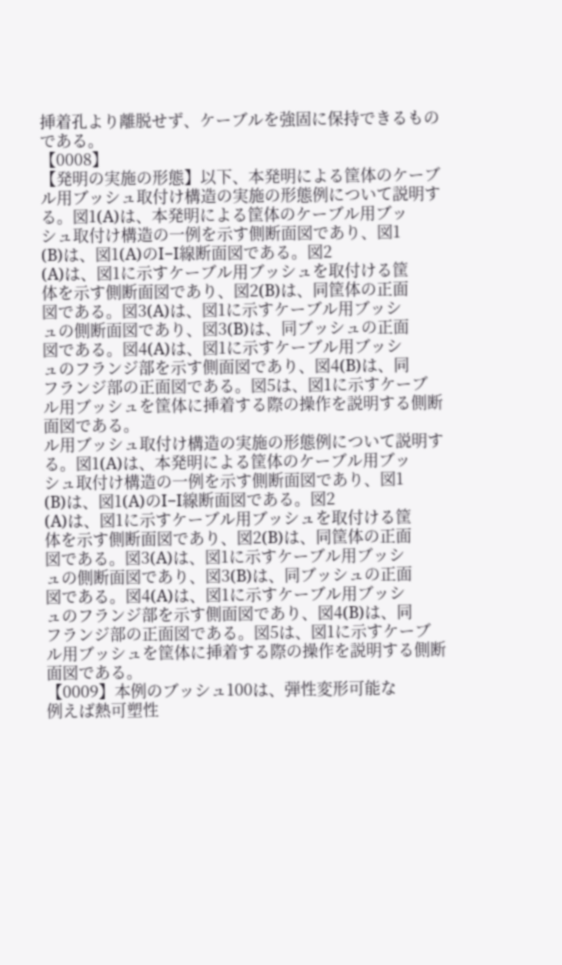挿着孔より離脱せず、ケーブルを強固に保持できるもの
である。
【0008】
【発明の実施の形態】以下、本発明による筐体のケーブ
ル用ブッシュ取付け構造の実施の形態例について説明す
る。図1(A)は、本発明による筐体のケーブル用ブッ
シュ取付け構造の一例を示す側断面図であり、図1
(B)は、図1(A)のI−I線断面図である。図2
(A)は、図1に示すケーブル用ブッシュを取付ける筐
体を示す側断面図であり、図2(B)は、同筐体の正面
図である。図3(A)は、図1に示すケーブル用ブッシ
ュの側断面図であり、図3(B)は、同ブッシュの正面
図である。図4(A)は、図1に示すケーブル用ブッシ
ュのフランジ部を示す側面図であり、図4(B)は、同
フランジ部の正面図である。図5は、図1に示すケーブ
ル用ブッシュを筐体に挿着する際の操作を説明する側断
面図である。
ル用ブッシュ取付け構造の実施の形態例について説明す
る。図1(A)は、本発明による筐体のケーブル用ブッ
シュ取付け構造の一例を示す側断面図であり、図1
(B)は、図1(A)のI−I線断面図である。図2
(A)は、図1に示すケーブル用ブッシュを取付ける筐
体を示す側断面図であり、図2(B)は、同筐体の正面
図である。図3(A)は、図1に示すケーブル用ブッシ
ュの側断面図であり、図3(B)は、同ブッシュの正面
図である。図4(A)は、図1に示すケーブル用ブッシ
ュのフランジ部を示す側面図であり、図4(B)は、同
フランジ部の正面図である。図5は、図1に示すケーブ
ル用ブッシュを筐体に挿着する際の操作を説明する側断
面図である。
【0009】本例のブッシュ100は、弾性変形可能な
例えば熱可塑性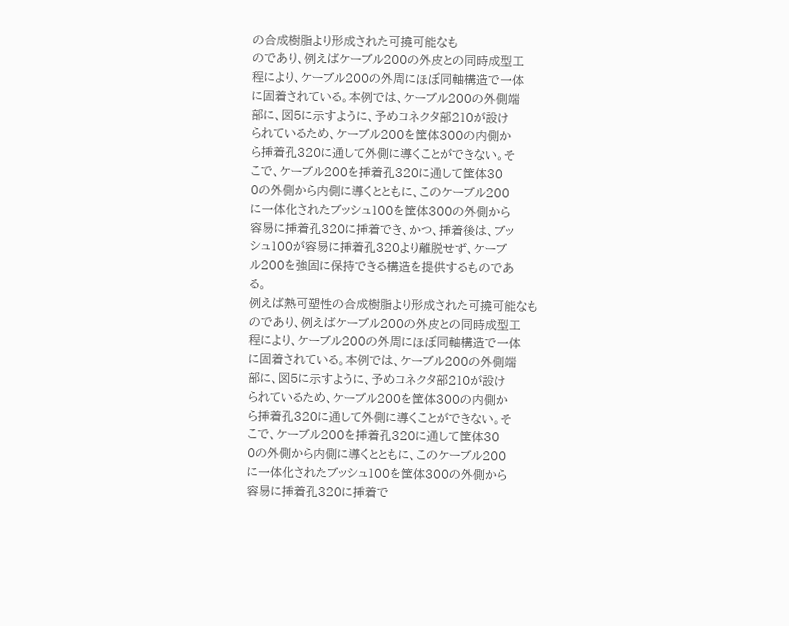の合成樹脂より形成された可撓可能なも
のであり、例えばケーブル200の外皮との同時成型工
程により、ケーブル200の外周にほぼ同軸構造で一体
に固着されている。本例では、ケーブル200の外側端
部に、図5に示すように、予めコネクタ部210が設け
られているため、ケーブル200を筐体300の内側か
ら挿着孔320に通して外側に導くことができない。そ
こで、ケーブル200を挿着孔320に通して筐体30
0の外側から内側に導くとともに、このケーブル200
に一体化されたブッシュ100を筐体300の外側から
容易に挿着孔320に挿着でき、かつ、挿着後は、ブッ
シュ100が容易に挿着孔320より離脱せず、ケーブ
ル200を強固に保持できる構造を提供するものであ
る。
例えば熱可塑性の合成樹脂より形成された可撓可能なも
のであり、例えばケーブル200の外皮との同時成型工
程により、ケーブル200の外周にほぼ同軸構造で一体
に固着されている。本例では、ケーブル200の外側端
部に、図5に示すように、予めコネクタ部210が設け
られているため、ケーブル200を筐体300の内側か
ら挿着孔320に通して外側に導くことができない。そ
こで、ケーブル200を挿着孔320に通して筐体30
0の外側から内側に導くとともに、このケーブル200
に一体化されたブッシュ100を筐体300の外側から
容易に挿着孔320に挿着で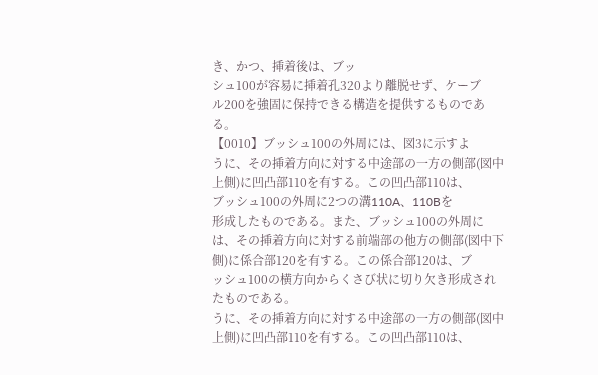き、かつ、挿着後は、ブッ
シュ100が容易に挿着孔320より離脱せず、ケーブ
ル200を強固に保持できる構造を提供するものであ
る。
【0010】ブッシュ100の外周には、図3に示すよ
うに、その挿着方向に対する中途部の一方の側部(図中
上側)に凹凸部110を有する。この凹凸部110は、
ブッシュ100の外周に2つの溝110A、110Bを
形成したものである。また、ブッシュ100の外周に
は、その挿着方向に対する前端部の他方の側部(図中下
側)に係合部120を有する。この係合部120は、ブ
ッシュ100の横方向からくさび状に切り欠き形成され
たものである。
うに、その挿着方向に対する中途部の一方の側部(図中
上側)に凹凸部110を有する。この凹凸部110は、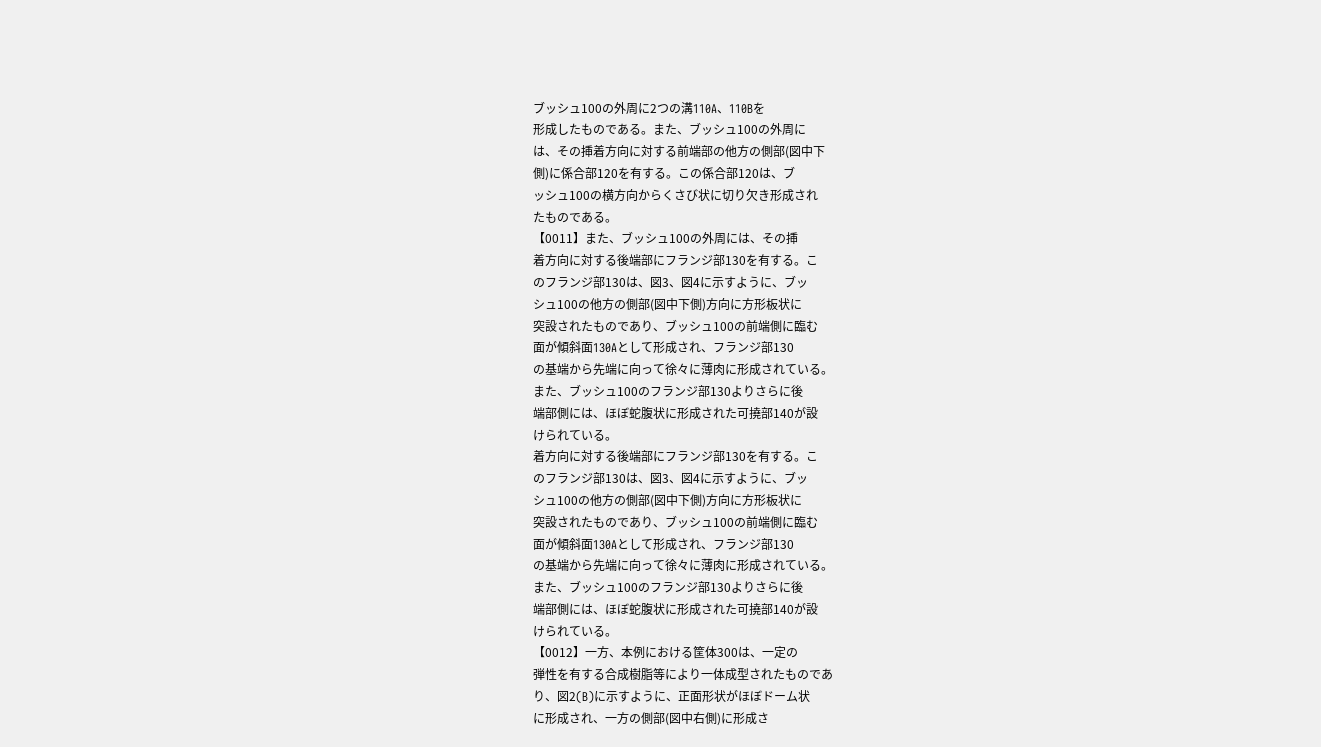ブッシュ100の外周に2つの溝110A、110Bを
形成したものである。また、ブッシュ100の外周に
は、その挿着方向に対する前端部の他方の側部(図中下
側)に係合部120を有する。この係合部120は、ブ
ッシュ100の横方向からくさび状に切り欠き形成され
たものである。
【0011】また、ブッシュ100の外周には、その挿
着方向に対する後端部にフランジ部130を有する。こ
のフランジ部130は、図3、図4に示すように、ブッ
シュ100の他方の側部(図中下側)方向に方形板状に
突設されたものであり、ブッシュ100の前端側に臨む
面が傾斜面130Aとして形成され、フランジ部130
の基端から先端に向って徐々に薄肉に形成されている。
また、ブッシュ100のフランジ部130よりさらに後
端部側には、ほぼ蛇腹状に形成された可撓部140が設
けられている。
着方向に対する後端部にフランジ部130を有する。こ
のフランジ部130は、図3、図4に示すように、ブッ
シュ100の他方の側部(図中下側)方向に方形板状に
突設されたものであり、ブッシュ100の前端側に臨む
面が傾斜面130Aとして形成され、フランジ部130
の基端から先端に向って徐々に薄肉に形成されている。
また、ブッシュ100のフランジ部130よりさらに後
端部側には、ほぼ蛇腹状に形成された可撓部140が設
けられている。
【0012】一方、本例における筐体300は、一定の
弾性を有する合成樹脂等により一体成型されたものであ
り、図2(B)に示すように、正面形状がほぼドーム状
に形成され、一方の側部(図中右側)に形成さ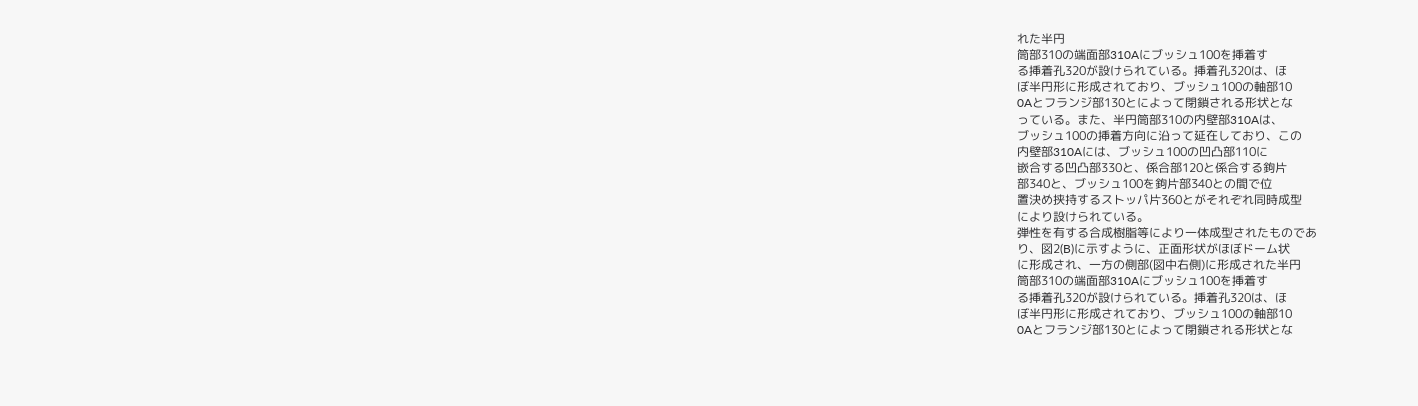れた半円
筒部310の端面部310Aにブッシュ100を挿着す
る挿着孔320が設けられている。挿着孔320は、ほ
ぼ半円形に形成されており、ブッシュ100の軸部10
0Aとフランジ部130とによって閉鎖される形状とな
っている。また、半円筒部310の内壁部310Aは、
ブッシュ100の挿着方向に沿って延在しており、この
内壁部310Aには、ブッシュ100の凹凸部110に
嵌合する凹凸部330と、係合部120と係合する鉤片
部340と、ブッシュ100を鉤片部340との間で位
置決め挟持するストッパ片360とがそれぞれ同時成型
により設けられている。
弾性を有する合成樹脂等により一体成型されたものであ
り、図2(B)に示すように、正面形状がほぼドーム状
に形成され、一方の側部(図中右側)に形成された半円
筒部310の端面部310Aにブッシュ100を挿着す
る挿着孔320が設けられている。挿着孔320は、ほ
ぼ半円形に形成されており、ブッシュ100の軸部10
0Aとフランジ部130とによって閉鎖される形状とな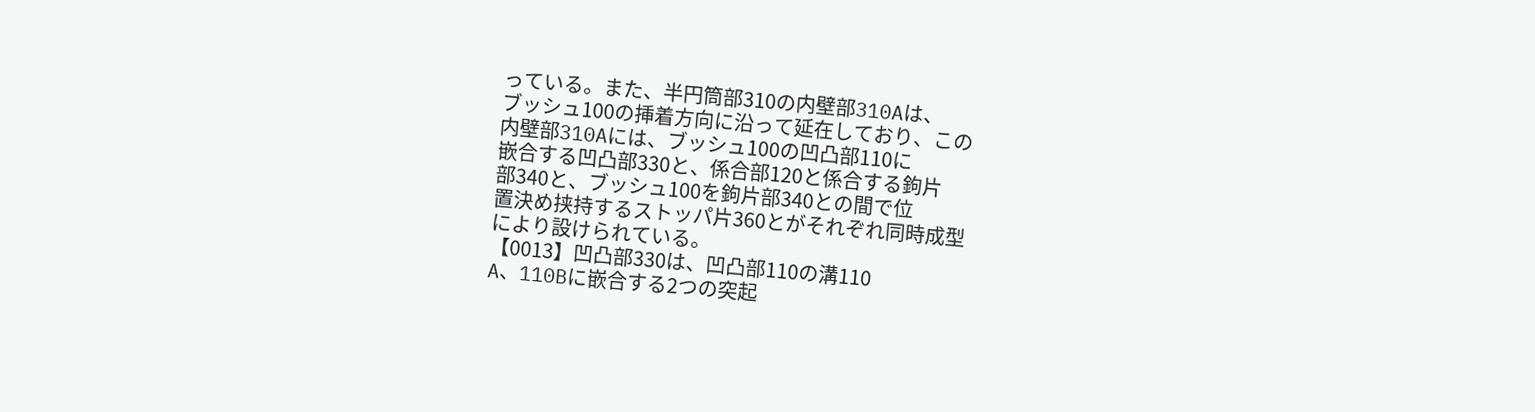っている。また、半円筒部310の内壁部310Aは、
ブッシュ100の挿着方向に沿って延在しており、この
内壁部310Aには、ブッシュ100の凹凸部110に
嵌合する凹凸部330と、係合部120と係合する鉤片
部340と、ブッシュ100を鉤片部340との間で位
置決め挟持するストッパ片360とがそれぞれ同時成型
により設けられている。
【0013】凹凸部330は、凹凸部110の溝110
A、110Bに嵌合する2つの突起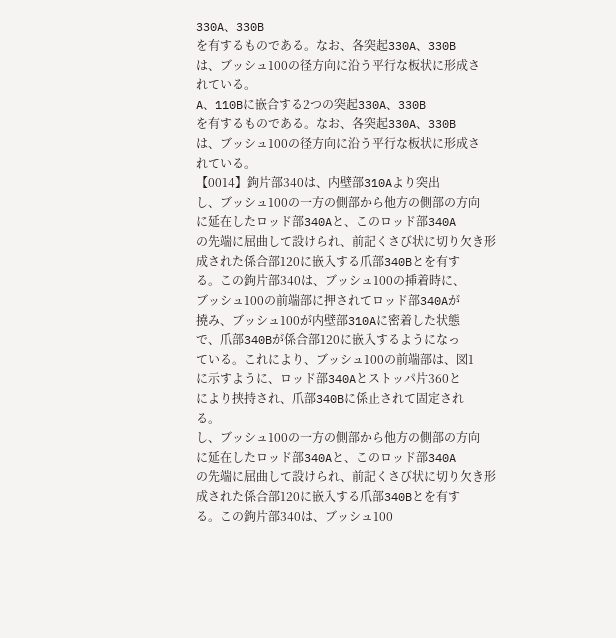330A、330B
を有するものである。なお、各突起330A、330B
は、ブッシュ100の径方向に沿う平行な板状に形成さ
れている。
A、110Bに嵌合する2つの突起330A、330B
を有するものである。なお、各突起330A、330B
は、ブッシュ100の径方向に沿う平行な板状に形成さ
れている。
【0014】鉤片部340は、内壁部310Aより突出
し、ブッシュ100の一方の側部から他方の側部の方向
に延在したロッド部340Aと、このロッド部340A
の先端に屈曲して設けられ、前記くさび状に切り欠き形
成された係合部120に嵌入する爪部340Bとを有す
る。この鉤片部340は、ブッシュ100の挿着時に、
ブッシュ100の前端部に押されてロッド部340Aが
撓み、ブッシュ100が内壁部310Aに密着した状態
で、爪部340Bが係合部120に嵌入するようになっ
ている。これにより、ブッシュ100の前端部は、図1
に示すように、ロッド部340Aとストッパ片360と
により挟持され、爪部340Bに係止されて固定され
る。
し、ブッシュ100の一方の側部から他方の側部の方向
に延在したロッド部340Aと、このロッド部340A
の先端に屈曲して設けられ、前記くさび状に切り欠き形
成された係合部120に嵌入する爪部340Bとを有す
る。この鉤片部340は、ブッシュ100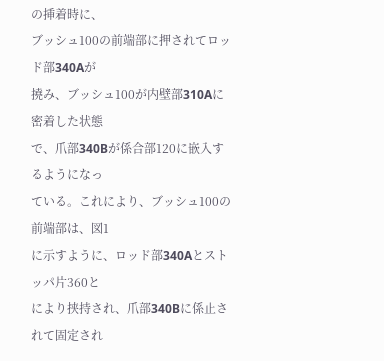の挿着時に、
ブッシュ100の前端部に押されてロッド部340Aが
撓み、ブッシュ100が内壁部310Aに密着した状態
で、爪部340Bが係合部120に嵌入するようになっ
ている。これにより、ブッシュ100の前端部は、図1
に示すように、ロッド部340Aとストッパ片360と
により挟持され、爪部340Bに係止されて固定され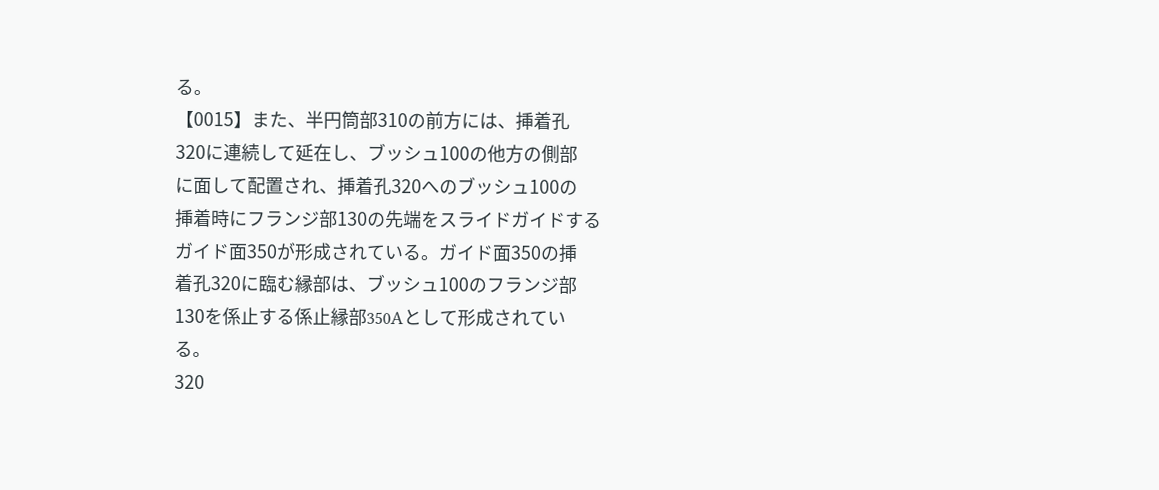る。
【0015】また、半円筒部310の前方には、挿着孔
320に連続して延在し、ブッシュ100の他方の側部
に面して配置され、挿着孔320へのブッシュ100の
挿着時にフランジ部130の先端をスライドガイドする
ガイド面350が形成されている。ガイド面350の挿
着孔320に臨む縁部は、ブッシュ100のフランジ部
130を係止する係止縁部350Aとして形成されてい
る。
320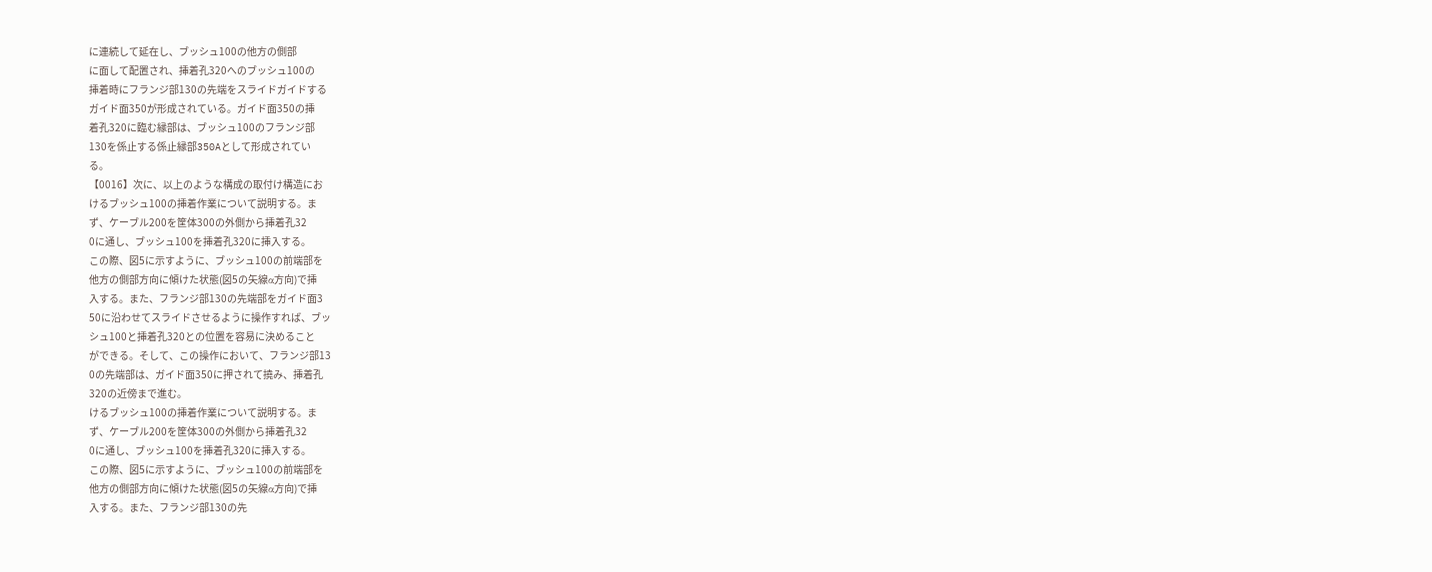に連続して延在し、ブッシュ100の他方の側部
に面して配置され、挿着孔320へのブッシュ100の
挿着時にフランジ部130の先端をスライドガイドする
ガイド面350が形成されている。ガイド面350の挿
着孔320に臨む縁部は、ブッシュ100のフランジ部
130を係止する係止縁部350Aとして形成されてい
る。
【0016】次に、以上のような構成の取付け構造にお
けるブッシュ100の挿着作業について説明する。ま
ず、ケーブル200を筐体300の外側から挿着孔32
0に通し、ブッシュ100を挿着孔320に挿入する。
この際、図5に示すように、ブッシュ100の前端部を
他方の側部方向に傾けた状態(図5の矢線α方向)で挿
入する。また、フランジ部130の先端部をガイド面3
50に沿わせてスライドさせるように操作すれば、ブッ
シュ100と挿着孔320との位置を容易に決めること
ができる。そして、この操作において、フランジ部13
0の先端部は、ガイド面350に押されて撓み、挿着孔
320の近傍まで進む。
けるブッシュ100の挿着作業について説明する。ま
ず、ケーブル200を筐体300の外側から挿着孔32
0に通し、ブッシュ100を挿着孔320に挿入する。
この際、図5に示すように、ブッシュ100の前端部を
他方の側部方向に傾けた状態(図5の矢線α方向)で挿
入する。また、フランジ部130の先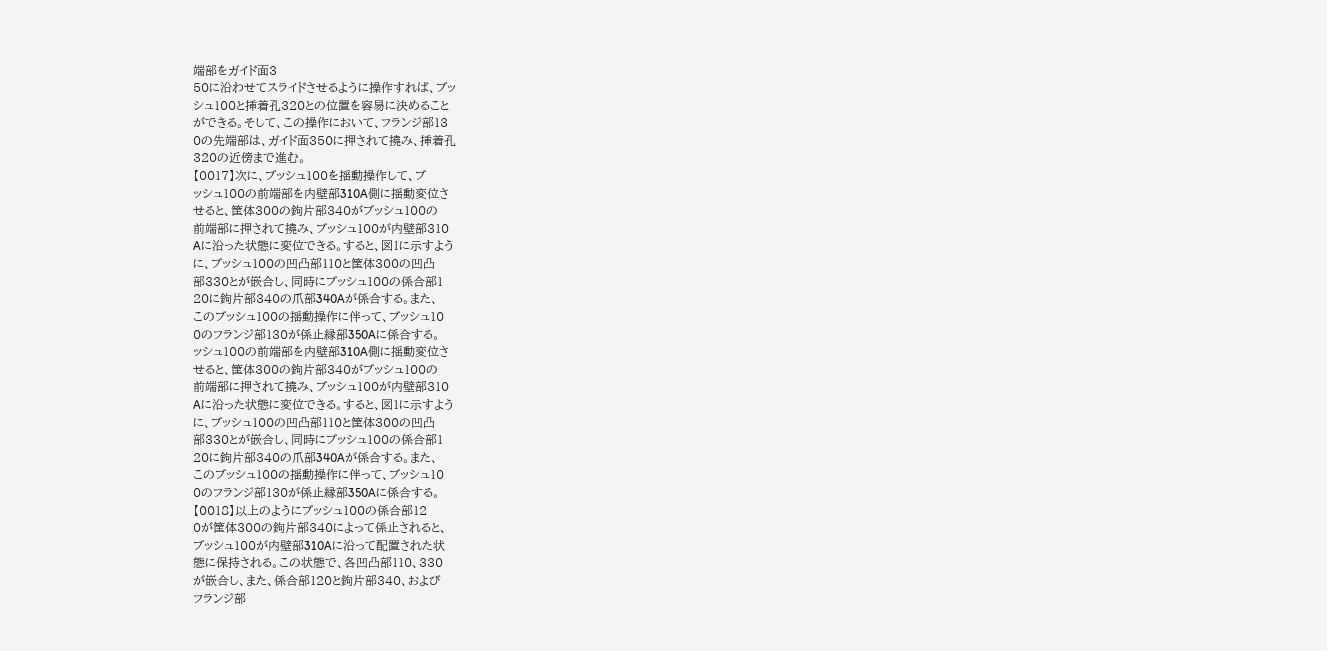端部をガイド面3
50に沿わせてスライドさせるように操作すれば、ブッ
シュ100と挿着孔320との位置を容易に決めること
ができる。そして、この操作において、フランジ部13
0の先端部は、ガイド面350に押されて撓み、挿着孔
320の近傍まで進む。
【0017】次に、ブッシュ100を揺動操作して、ブ
ッシュ100の前端部を内壁部310A側に揺動変位さ
せると、筐体300の鉤片部340がブッシュ100の
前端部に押されて撓み、ブッシュ100が内壁部310
Aに沿った状態に変位できる。すると、図1に示すよう
に、ブッシュ100の凹凸部110と筐体300の凹凸
部330とが嵌合し、同時にブッシュ100の係合部1
20に鉤片部340の爪部340Aが係合する。また、
このブッシュ100の揺動操作に伴って、ブッシュ10
0のフランジ部130が係止縁部350Aに係合する。
ッシュ100の前端部を内壁部310A側に揺動変位さ
せると、筐体300の鉤片部340がブッシュ100の
前端部に押されて撓み、ブッシュ100が内壁部310
Aに沿った状態に変位できる。すると、図1に示すよう
に、ブッシュ100の凹凸部110と筐体300の凹凸
部330とが嵌合し、同時にブッシュ100の係合部1
20に鉤片部340の爪部340Aが係合する。また、
このブッシュ100の揺動操作に伴って、ブッシュ10
0のフランジ部130が係止縁部350Aに係合する。
【0018】以上のようにブッシュ100の係合部12
0が筐体300の鉤片部340によって係止されると、
ブッシュ100が内壁部310Aに沿って配置された状
態に保持される。この状態で、各凹凸部110、330
が嵌合し、また、係合部120と鉤片部340、および
フランジ部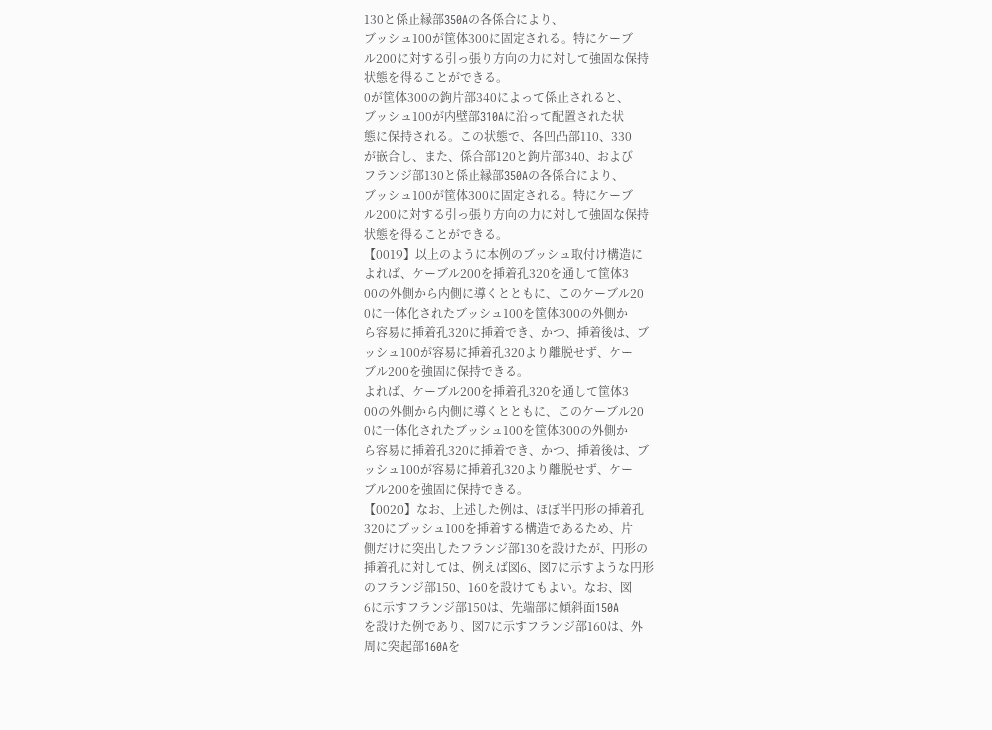130と係止縁部350Aの各係合により、
ブッシュ100が筐体300に固定される。特にケーブ
ル200に対する引っ張り方向の力に対して強固な保持
状態を得ることができる。
0が筐体300の鉤片部340によって係止されると、
ブッシュ100が内壁部310Aに沿って配置された状
態に保持される。この状態で、各凹凸部110、330
が嵌合し、また、係合部120と鉤片部340、および
フランジ部130と係止縁部350Aの各係合により、
ブッシュ100が筐体300に固定される。特にケーブ
ル200に対する引っ張り方向の力に対して強固な保持
状態を得ることができる。
【0019】以上のように本例のブッシュ取付け構造に
よれば、ケーブル200を挿着孔320を通して筐体3
00の外側から内側に導くとともに、このケーブル20
0に一体化されたブッシュ100を筐体300の外側か
ら容易に挿着孔320に挿着でき、かつ、挿着後は、ブ
ッシュ100が容易に挿着孔320より離脱せず、ケー
ブル200を強固に保持できる。
よれば、ケーブル200を挿着孔320を通して筐体3
00の外側から内側に導くとともに、このケーブル20
0に一体化されたブッシュ100を筐体300の外側か
ら容易に挿着孔320に挿着でき、かつ、挿着後は、ブ
ッシュ100が容易に挿着孔320より離脱せず、ケー
ブル200を強固に保持できる。
【0020】なお、上述した例は、ほぼ半円形の挿着孔
320にブッシュ100を挿着する構造であるため、片
側だけに突出したフランジ部130を設けたが、円形の
挿着孔に対しては、例えば図6、図7に示すような円形
のフランジ部150、160を設けてもよい。なお、図
6に示すフランジ部150は、先端部に傾斜面150A
を設けた例であり、図7に示すフランジ部160は、外
周に突起部160Aを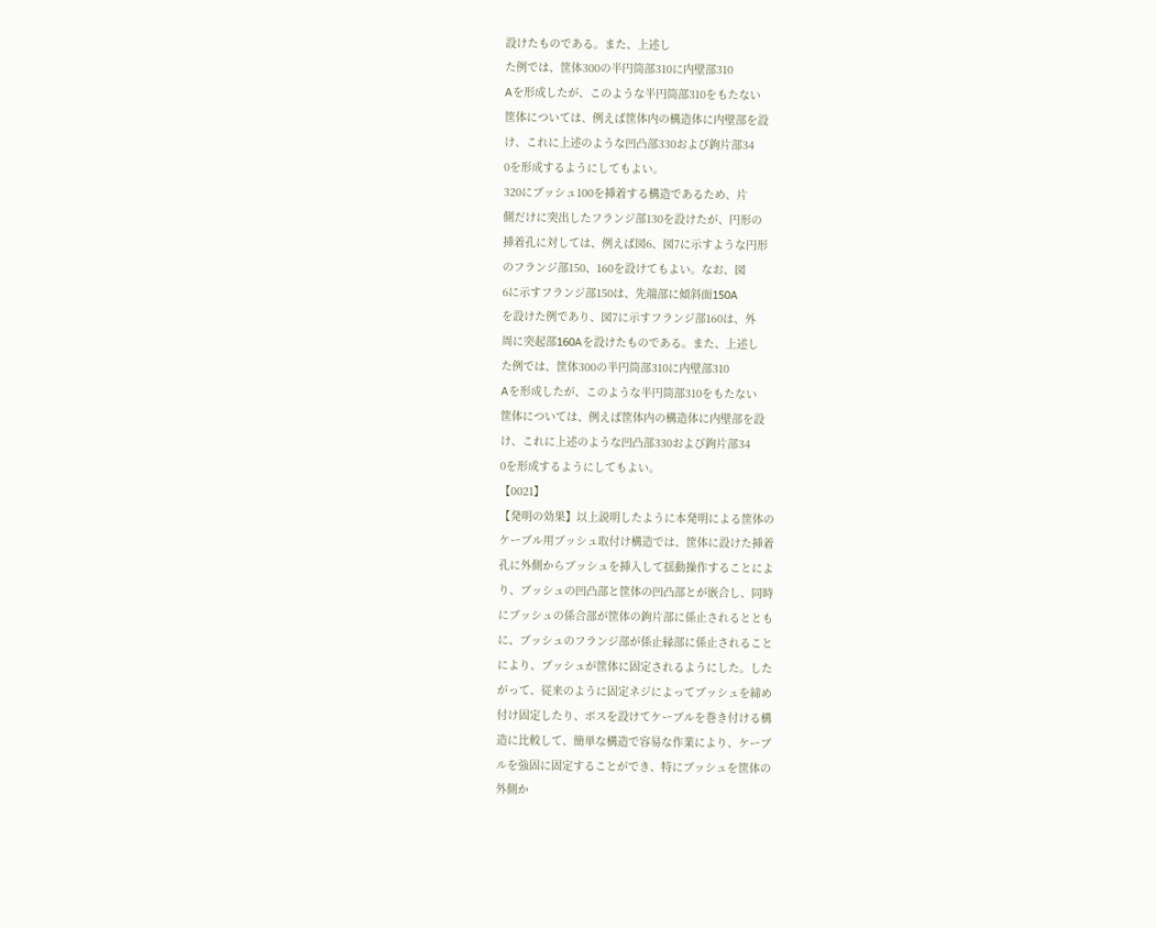設けたものである。また、上述し
た例では、筐体300の半円筒部310に内壁部310
Aを形成したが、このような半円筒部310をもたない
筐体については、例えば筐体内の構造体に内壁部を設
け、これに上述のような凹凸部330および鉤片部34
0を形成するようにしてもよい。
320にブッシュ100を挿着する構造であるため、片
側だけに突出したフランジ部130を設けたが、円形の
挿着孔に対しては、例えば図6、図7に示すような円形
のフランジ部150、160を設けてもよい。なお、図
6に示すフランジ部150は、先端部に傾斜面150A
を設けた例であり、図7に示すフランジ部160は、外
周に突起部160Aを設けたものである。また、上述し
た例では、筐体300の半円筒部310に内壁部310
Aを形成したが、このような半円筒部310をもたない
筐体については、例えば筐体内の構造体に内壁部を設
け、これに上述のような凹凸部330および鉤片部34
0を形成するようにしてもよい。
【0021】
【発明の効果】以上説明したように本発明による筐体の
ケーブル用ブッシュ取付け構造では、筐体に設けた挿着
孔に外側からブッシュを挿入して揺動操作することによ
り、ブッシュの凹凸部と筐体の凹凸部とが嵌合し、同時
にブッシュの係合部が筐体の鉤片部に係止されるととも
に、ブッシュのフランジ部が係止縁部に係止されること
により、ブッシュが筐体に固定されるようにした。した
がって、従来のように固定ネジによってブッシュを締め
付け固定したり、ボスを設けてケーブルを巻き付ける構
造に比較して、簡単な構造で容易な作業により、ケーブ
ルを強固に固定することができ、特にブッシュを筐体の
外側か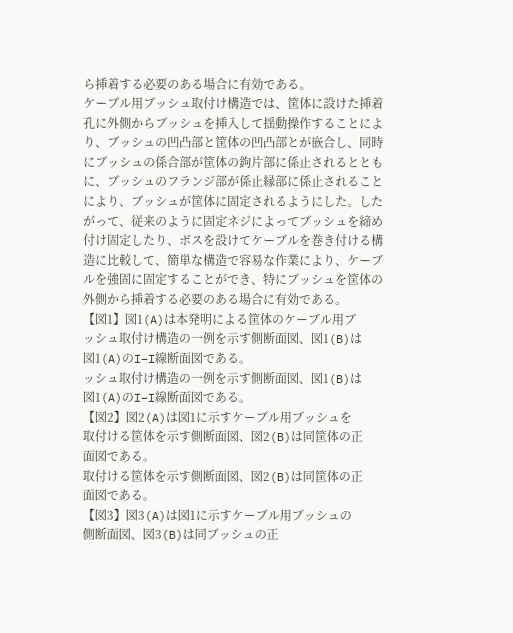ら挿着する必要のある場合に有効である。
ケーブル用ブッシュ取付け構造では、筐体に設けた挿着
孔に外側からブッシュを挿入して揺動操作することによ
り、ブッシュの凹凸部と筐体の凹凸部とが嵌合し、同時
にブッシュの係合部が筐体の鉤片部に係止されるととも
に、ブッシュのフランジ部が係止縁部に係止されること
により、ブッシュが筐体に固定されるようにした。した
がって、従来のように固定ネジによってブッシュを締め
付け固定したり、ボスを設けてケーブルを巻き付ける構
造に比較して、簡単な構造で容易な作業により、ケーブ
ルを強固に固定することができ、特にブッシュを筐体の
外側から挿着する必要のある場合に有効である。
【図1】図1(A)は本発明による筐体のケーブル用ブ
ッシュ取付け構造の一例を示す側断面図、図1(B)は
図1(A)のI−I線断面図である。
ッシュ取付け構造の一例を示す側断面図、図1(B)は
図1(A)のI−I線断面図である。
【図2】図2(A)は図1に示すケーブル用ブッシュを
取付ける筐体を示す側断面図、図2(B)は同筐体の正
面図である。
取付ける筐体を示す側断面図、図2(B)は同筐体の正
面図である。
【図3】図3(A)は図1に示すケーブル用ブッシュの
側断面図、図3(B)は同ブッシュの正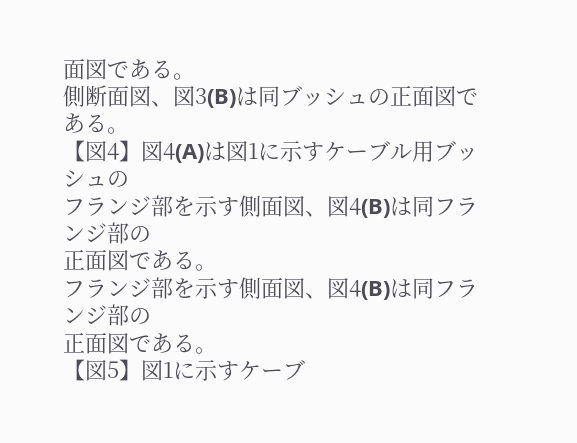面図である。
側断面図、図3(B)は同ブッシュの正面図である。
【図4】図4(A)は図1に示すケーブル用ブッシュの
フランジ部を示す側面図、図4(B)は同フランジ部の
正面図である。
フランジ部を示す側面図、図4(B)は同フランジ部の
正面図である。
【図5】図1に示すケーブ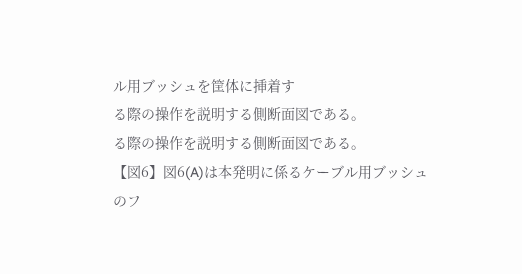ル用ブッシュを筐体に挿着す
る際の操作を説明する側断面図である。
る際の操作を説明する側断面図である。
【図6】図6(A)は本発明に係るケーブル用ブッシュ
のフ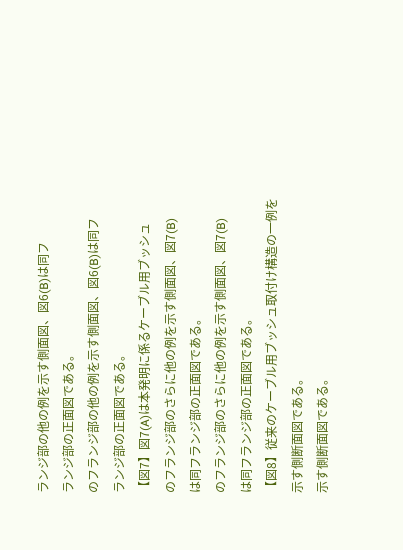ランジ部の他の例を示す側面図、図6(B)は同フ
ランジ部の正面図である。
のフランジ部の他の例を示す側面図、図6(B)は同フ
ランジ部の正面図である。
【図7】図7(A)は本発明に係るケーブル用ブッシュ
のフランジ部のさらに他の例を示す側面図、図7(B)
は同フランジ部の正面図である。
のフランジ部のさらに他の例を示す側面図、図7(B)
は同フランジ部の正面図である。
【図8】従来のケーブル用ブッシュ取付け構造の一例を
示す側断面図である。
示す側断面図である。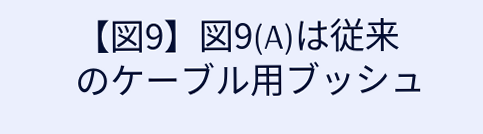【図9】図9(A)は従来のケーブル用ブッシュ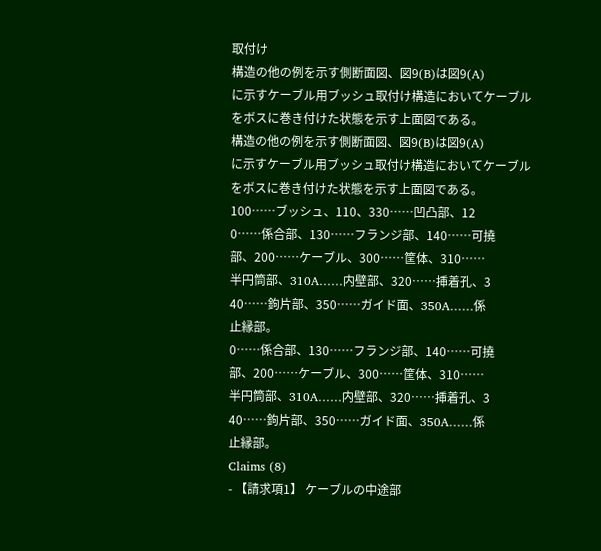取付け
構造の他の例を示す側断面図、図9(B)は図9(A)
に示すケーブル用ブッシュ取付け構造においてケーブル
をボスに巻き付けた状態を示す上面図である。
構造の他の例を示す側断面図、図9(B)は図9(A)
に示すケーブル用ブッシュ取付け構造においてケーブル
をボスに巻き付けた状態を示す上面図である。
100……ブッシュ、110、330……凹凸部、12
0……係合部、130……フランジ部、140……可撓
部、200……ケーブル、300……筐体、310……
半円筒部、310A……内壁部、320……挿着孔、3
40……鉤片部、350……ガイド面、350A……係
止縁部。
0……係合部、130……フランジ部、140……可撓
部、200……ケーブル、300……筐体、310……
半円筒部、310A……内壁部、320……挿着孔、3
40……鉤片部、350……ガイド面、350A……係
止縁部。
Claims (8)
- 【請求項1】 ケーブルの中途部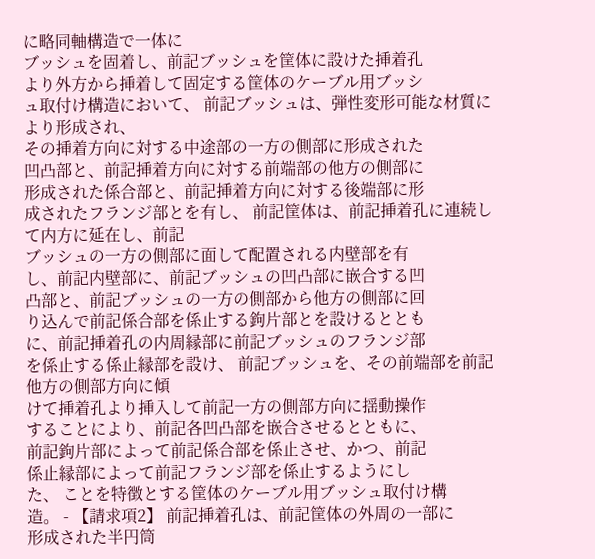に略同軸構造で一体に
ブッシュを固着し、前記ブッシュを筐体に設けた挿着孔
より外方から挿着して固定する筐体のケーブル用ブッシ
ュ取付け構造において、 前記ブッシュは、弾性変形可能な材質により形成され、
その挿着方向に対する中途部の一方の側部に形成された
凹凸部と、前記挿着方向に対する前端部の他方の側部に
形成された係合部と、前記挿着方向に対する後端部に形
成されたフランジ部とを有し、 前記筐体は、前記挿着孔に連続して内方に延在し、前記
ブッシュの一方の側部に面して配置される内壁部を有
し、前記内壁部に、前記ブッシュの凹凸部に嵌合する凹
凸部と、前記ブッシュの一方の側部から他方の側部に回
り込んで前記係合部を係止する鉤片部とを設けるととも
に、前記挿着孔の内周縁部に前記ブッシュのフランジ部
を係止する係止縁部を設け、 前記ブッシュを、その前端部を前記他方の側部方向に傾
けて挿着孔より挿入して前記一方の側部方向に揺動操作
することにより、前記各凹凸部を嵌合させるとともに、
前記鉤片部によって前記係合部を係止させ、かつ、前記
係止縁部によって前記フランジ部を係止するようにし
た、 ことを特徴とする筐体のケーブル用ブッシュ取付け構
造。 - 【請求項2】 前記挿着孔は、前記筐体の外周の一部に
形成された半円筒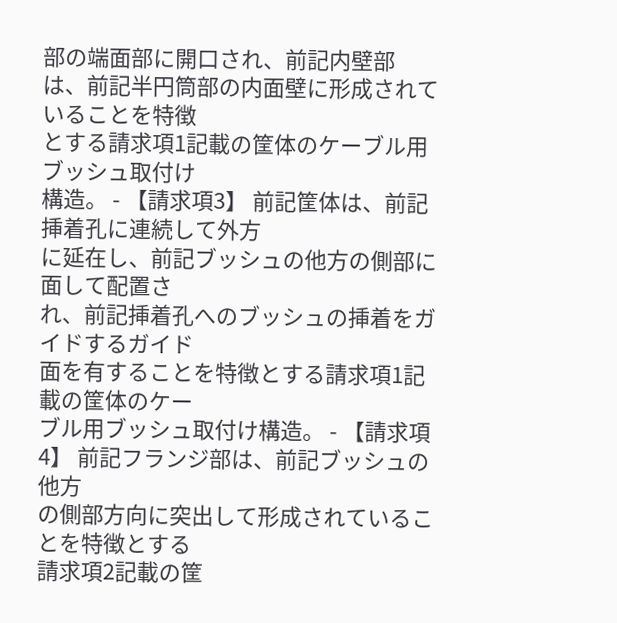部の端面部に開口され、前記内壁部
は、前記半円筒部の内面壁に形成されていることを特徴
とする請求項1記載の筐体のケーブル用ブッシュ取付け
構造。 - 【請求項3】 前記筐体は、前記挿着孔に連続して外方
に延在し、前記ブッシュの他方の側部に面して配置さ
れ、前記挿着孔へのブッシュの挿着をガイドするガイド
面を有することを特徴とする請求項1記載の筐体のケー
ブル用ブッシュ取付け構造。 - 【請求項4】 前記フランジ部は、前記ブッシュの他方
の側部方向に突出して形成されていることを特徴とする
請求項2記載の筐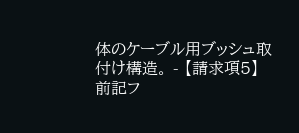体のケーブル用ブッシュ取付け構造。 - 【請求項5】 前記フ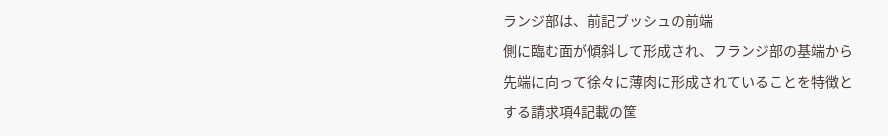ランジ部は、前記ブッシュの前端
側に臨む面が傾斜して形成され、フランジ部の基端から
先端に向って徐々に薄肉に形成されていることを特徴と
する請求項4記載の筐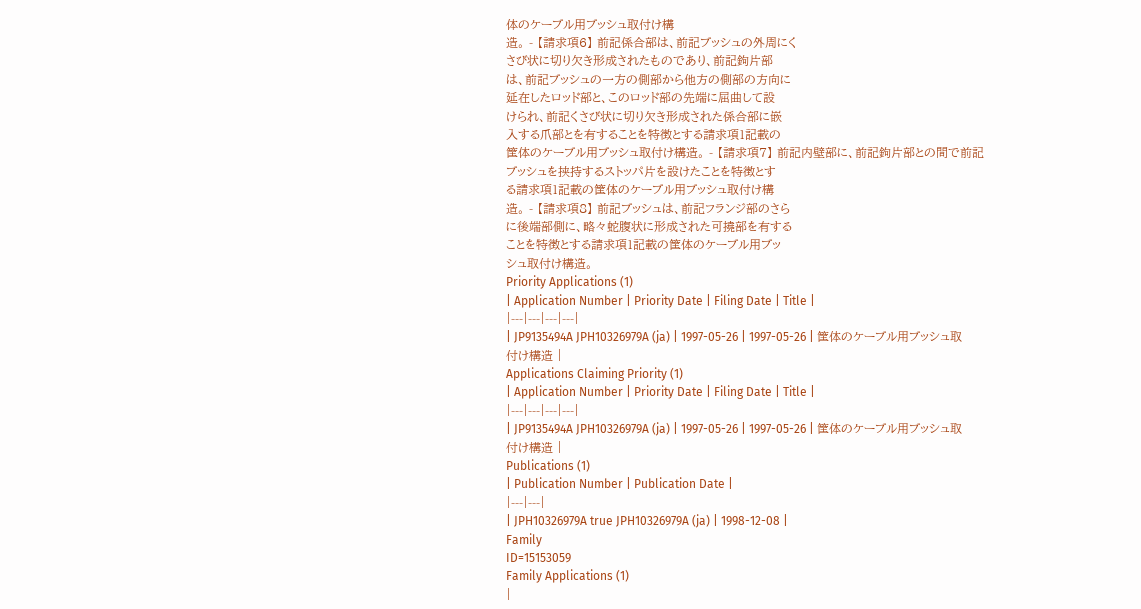体のケーブル用ブッシュ取付け構
造。 - 【請求項6】 前記係合部は、前記ブッシュの外周にく
さび状に切り欠き形成されたものであり、前記鉤片部
は、前記ブッシュの一方の側部から他方の側部の方向に
延在したロッド部と、このロッド部の先端に屈曲して設
けられ、前記くさび状に切り欠き形成された係合部に嵌
入する爪部とを有することを特徴とする請求項1記載の
筐体のケーブル用ブッシュ取付け構造。 - 【請求項7】 前記内壁部に、前記鉤片部との間で前記
ブッシュを挟持するストッパ片を設けたことを特徴とす
る請求項1記載の筐体のケーブル用ブッシュ取付け構
造。 - 【請求項8】 前記ブッシュは、前記フランジ部のさら
に後端部側に、略々蛇腹状に形成された可撓部を有する
ことを特徴とする請求項1記載の筐体のケーブル用ブッ
シュ取付け構造。
Priority Applications (1)
| Application Number | Priority Date | Filing Date | Title |
|---|---|---|---|
| JP9135494A JPH10326979A (ja) | 1997-05-26 | 1997-05-26 | 筐体のケーブル用ブッシュ取付け構造 |
Applications Claiming Priority (1)
| Application Number | Priority Date | Filing Date | Title |
|---|---|---|---|
| JP9135494A JPH10326979A (ja) | 1997-05-26 | 1997-05-26 | 筐体のケーブル用ブッシュ取付け構造 |
Publications (1)
| Publication Number | Publication Date |
|---|---|
| JPH10326979A true JPH10326979A (ja) | 1998-12-08 |
Family
ID=15153059
Family Applications (1)
|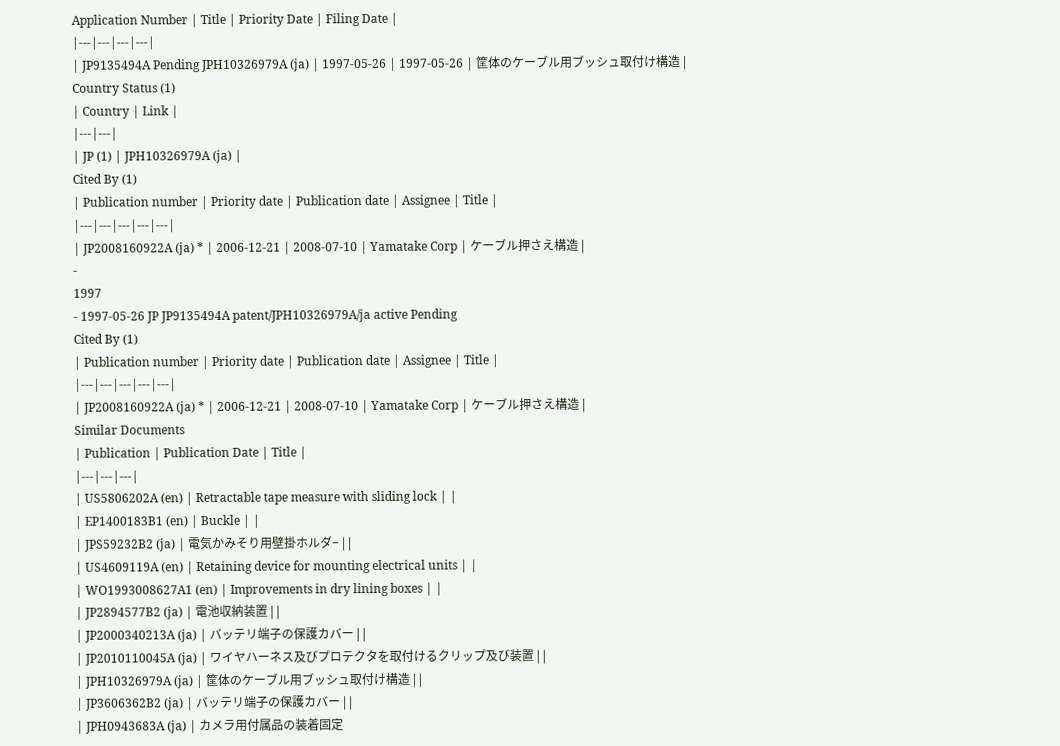Application Number | Title | Priority Date | Filing Date |
|---|---|---|---|
| JP9135494A Pending JPH10326979A (ja) | 1997-05-26 | 1997-05-26 | 筐体のケーブル用ブッシュ取付け構造 |
Country Status (1)
| Country | Link |
|---|---|
| JP (1) | JPH10326979A (ja) |
Cited By (1)
| Publication number | Priority date | Publication date | Assignee | Title |
|---|---|---|---|---|
| JP2008160922A (ja) * | 2006-12-21 | 2008-07-10 | Yamatake Corp | ケーブル押さえ構造 |
-
1997
- 1997-05-26 JP JP9135494A patent/JPH10326979A/ja active Pending
Cited By (1)
| Publication number | Priority date | Publication date | Assignee | Title |
|---|---|---|---|---|
| JP2008160922A (ja) * | 2006-12-21 | 2008-07-10 | Yamatake Corp | ケーブル押さえ構造 |
Similar Documents
| Publication | Publication Date | Title |
|---|---|---|
| US5806202A (en) | Retractable tape measure with sliding lock | |
| EP1400183B1 (en) | Buckle | |
| JPS59232B2 (ja) | 電気かみそり用壁掛ホルダ− | |
| US4609119A (en) | Retaining device for mounting electrical units | |
| WO1993008627A1 (en) | Improvements in dry lining boxes | |
| JP2894577B2 (ja) | 電池収納装置 | |
| JP2000340213A (ja) | バッテリ端子の保護カバー | |
| JP2010110045A (ja) | ワイヤハーネス及びプロテクタを取付けるクリップ及び装置 | |
| JPH10326979A (ja) | 筐体のケーブル用ブッシュ取付け構造 | |
| JP3606362B2 (ja) | バッテリ端子の保護カバー | |
| JPH0943683A (ja) | カメラ用付属品の装着固定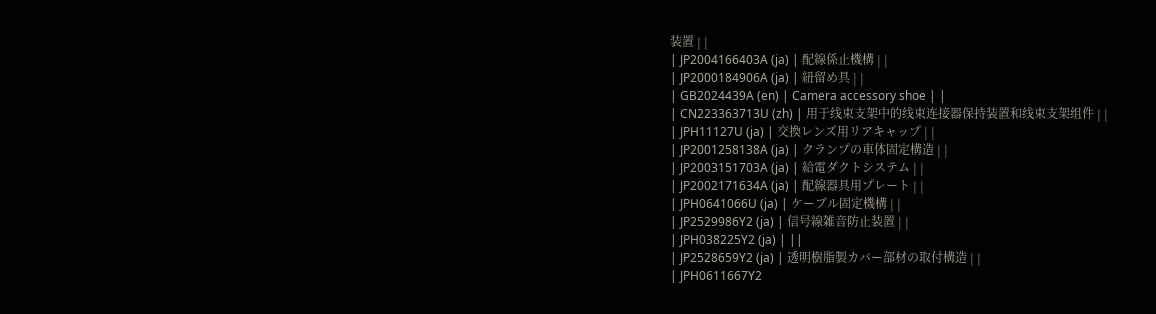装置 | |
| JP2004166403A (ja) | 配線係止機構 | |
| JP2000184906A (ja) | 紐留め具 | |
| GB2024439A (en) | Camera accessory shoe | |
| CN223363713U (zh) | 用于线束支架中的线束连接器保持装置和线束支架组件 | |
| JPH11127U (ja) | 交換レンズ用リアキャップ | |
| JP2001258138A (ja) | クランプの車体固定構造 | |
| JP2003151703A (ja) | 給電ダクトシステム | |
| JP2002171634A (ja) | 配線器具用プレート | |
| JPH0641066U (ja) | ケーブル固定機構 | |
| JP2529986Y2 (ja) | 信号線雑音防止装置 | |
| JPH038225Y2 (ja) | ||
| JP2528659Y2 (ja) | 透明樹脂製カバー部材の取付構造 | |
| JPH0611667Y2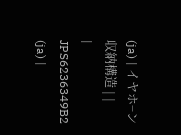(ja) | イヤホ−ン収納構造 | |
| JPS6236349B2 (ja) |